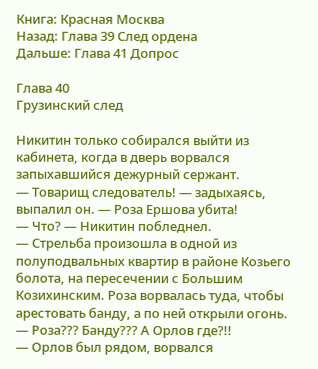Книга: Красная Москва
Назад: Глава 39 След ордена
Дальше: Глава 41 Допрос

Глава 40
Грузинский след

Никитин только собирался выйти из кабинета, когда в дверь ворвался запыхавшийся дежурный сержант.
— Товарищ следователь! — задыхаясь, выпалил он. — Роза Ершова убита!
— Что? — Никитин побледнел.
— Стрельба произошла в одной из полуподвальных квартир в районе Козьего болота, на пересечении с Большим Козихинским. Роза ворвалась туда, чтобы арестовать банду, а по ней открыли огонь.
— Роза??? Банду??? А Орлов где?!!
— Орлов был рядом, ворвался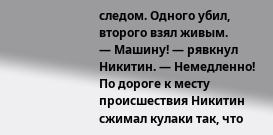следом. Одного убил, второго взял живым.
— Машину! — рявкнул Никитин. — Немедленно!
По дороге к месту происшествия Никитин сжимал кулаки так, что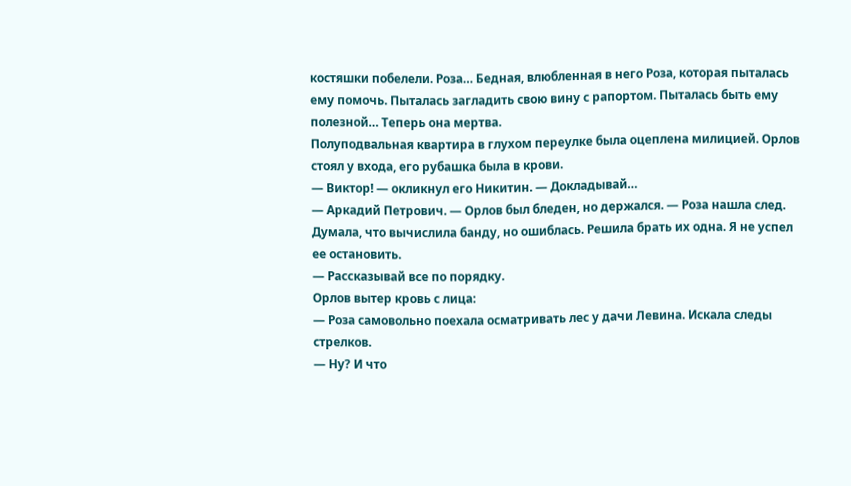костяшки побелели. Роза… Бедная, влюбленная в него Роза, которая пыталась ему помочь. Пыталась загладить свою вину с рапортом. Пыталась быть ему полезной… Теперь она мертва.
Полуподвальная квартира в глухом переулке была оцеплена милицией. Орлов стоял у входа, его рубашка была в крови.
— Виктор! — окликнул его Никитин. — Докладывай…
— Аркадий Петрович. — Орлов был бледен, но держался. — Роза нашла след. Думала, что вычислила банду, но ошиблась. Решила брать их одна. Я не успел ее остановить.
— Рассказывай все по порядку.
Орлов вытер кровь с лица:
— Роза самовольно поехала осматривать лес у дачи Левина. Искала следы стрелков.
— Ну? И что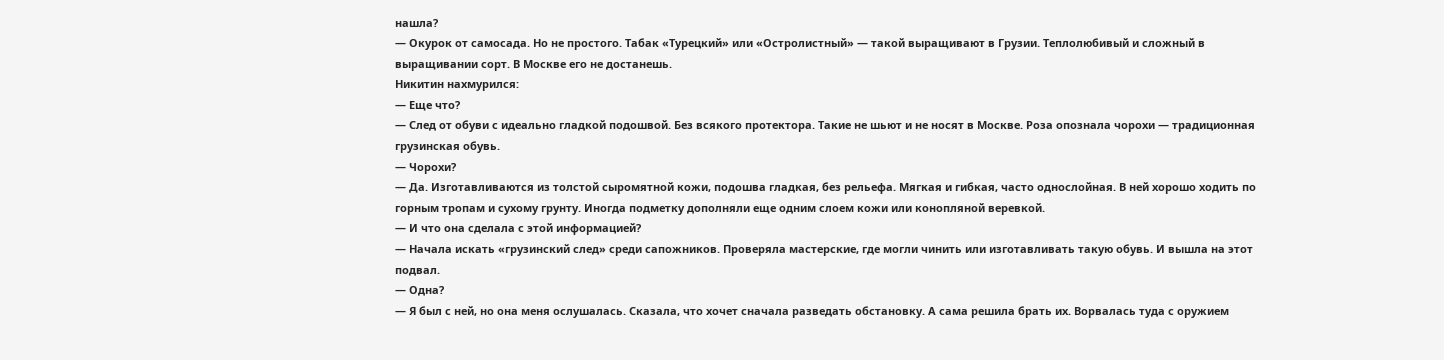нашла?
— Окурок от самосада. Но не простого. Табак «Турецкий» или «Остролистный» — такой выращивают в Грузии. Теплолюбивый и сложный в выращивании сорт. В Москве его не достанешь.
Никитин нахмурился:
— Еще что?
— След от обуви с идеально гладкой подошвой. Без всякого протектора. Такие не шьют и не носят в Москве. Роза опознала чорохи — традиционная грузинская обувь.
— Чорохи?
— Да. Изготавливаются из толстой сыромятной кожи, подошва гладкая, без рельефа. Мягкая и гибкая, часто однослойная. В ней хорошо ходить по горным тропам и сухому грунту. Иногда подметку дополняли еще одним слоем кожи или конопляной веревкой.
— И что она сделала с этой информацией?
— Начала искать «грузинский след» среди сапожников. Проверяла мастерские, где могли чинить или изготавливать такую обувь. И вышла на этот подвал.
— Одна?
— Я был с ней, но она меня ослушалась. Сказала, что хочет сначала разведать обстановку. А сама решила брать их. Ворвалась туда с оружием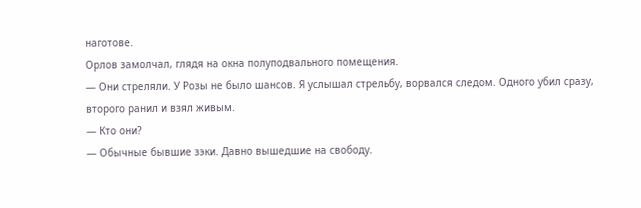наготове.
Орлов замолчал, глядя на окна полуподвального помещения.
— Они стреляли. У Розы не было шансов. Я услышал стрельбу, ворвался следом. Одного убил сразу, второго ранил и взял живым.
— Кто они?
— Обычные бывшие зэки. Давно вышедшие на свободу.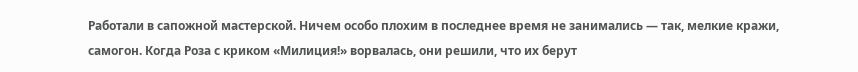Работали в сапожной мастерской. Ничем особо плохим в последнее время не занимались — так, мелкие кражи, самогон. Когда Роза с криком «Милиция!» ворвалась, они решили, что их берут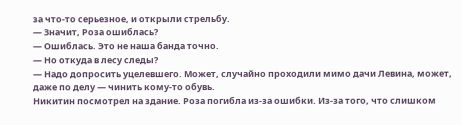за что-то серьезное, и открыли стрельбу.
— Значит, Роза ошиблась?
— Ошиблась. Это не наша банда точно.
— Но откуда в лесу следы?
— Надо допросить уцелевшего. Может, случайно проходили мимо дачи Левина, может, даже по делу — чинить кому-то обувь.
Никитин посмотрел на здание. Роза погибла из-за ошибки. Из-за того, что слишком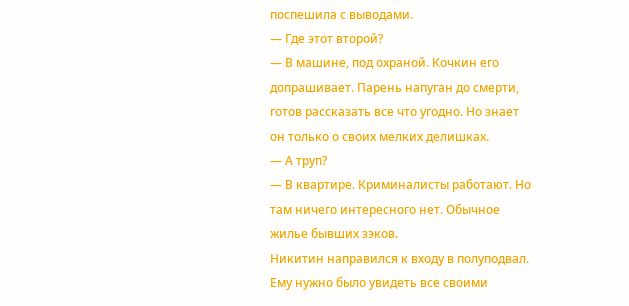поспешила с выводами.
— Где этот второй?
— В машине, под охраной. Кочкин его допрашивает. Парень напуган до смерти, готов рассказать все что угодно. Но знает он только о своих мелких делишках.
— А труп?
— В квартире. Криминалисты работают. Но там ничего интересного нет. Обычное жилье бывших зэков.
Никитин направился к входу в полуподвал. Ему нужно было увидеть все своими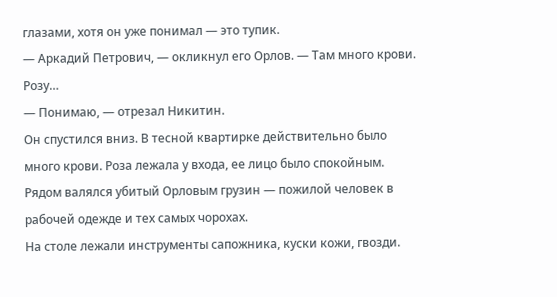глазами, хотя он уже понимал — это тупик.
— Аркадий Петрович, — окликнул его Орлов. — Там много крови. Розу…
— Понимаю, — отрезал Никитин.
Он спустился вниз. В тесной квартирке действительно было много крови. Роза лежала у входа, ее лицо было спокойным. Рядом валялся убитый Орловым грузин — пожилой человек в рабочей одежде и тех самых чорохах.
На столе лежали инструменты сапожника, куски кожи, гвозди.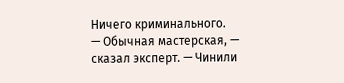Ничего криминального.
— Обычная мастерская, — сказал эксперт. — Чинили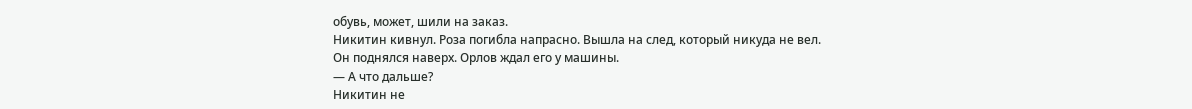обувь, может, шили на заказ.
Никитин кивнул. Роза погибла напрасно. Вышла на след, который никуда не вел.
Он поднялся наверх. Орлов ждал его у машины.
— А что дальше?
Никитин не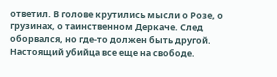ответил. В голове крутились мысли о Розе, о грузинах, о таинственном Деркаче. След оборвался, но где-то должен быть другой.
Настоящий убийца все еще на свободе.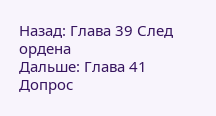Назад: Глава 39 След ордена
Дальше: Глава 41 Допрос